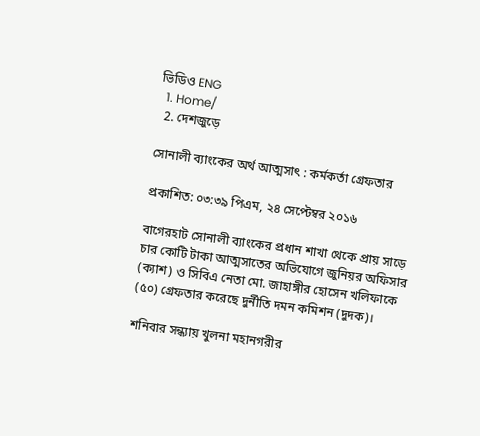ভিডিও ENG
  1. Home/
  2. দেশজুড়ে

সোনালী ব্যাংকের অর্থ আত্মসাৎ : কর্মকর্তা গ্রেফতার

প্রকাশিত: ০৩:৩৯ পিএম, ২৪ সেপ্টেম্বর ২০১৬

বাগেরহাট সোনালী ব্যাংকের প্রধান শাখা থেকে প্রায় সাড়ে চার কোটি টাকা আত্মসাতের অভিযোগে জুনিয়র অফিসার (ক্যাশ) ও সিবিএ নেতা মো. জাহাঙ্গীর হোসেন খলিফাকে (৫০) গ্রেফতার করেছে দুর্নীতি দমন কমিশন (দুদক)।

শনিবার সন্ধ্যায় খুলনা মহানগরীর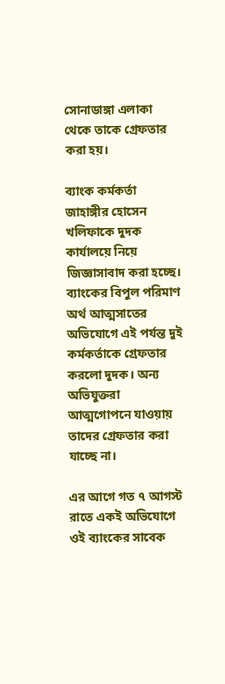সোনাডাঙ্গা এলাকা থেকে তাকে গ্রেফতার করা হয়।

ব্যাংক কর্মকর্তা জাহাঙ্গীর হোসেন খলিফাকে দুদক কার্যালয়ে নিয়ে জিজ্ঞাসাবাদ করা হচ্ছে। ব্যাংকের বিপুল পরিমাণ অর্থ আত্মসাতের অভিযোগে এই পর্যন্ত দুই কর্মকর্তাকে গ্রেফতার করলো দুদক। অন্য অভিযুক্তরা আত্মগোপনে যাওয়ায় তাদের গ্রেফতার করা যাচ্ছে না।

এর আগে গত ৭ আগস্ট রাতে একই অভিযোগে ওই ব্যাংকের সাবেক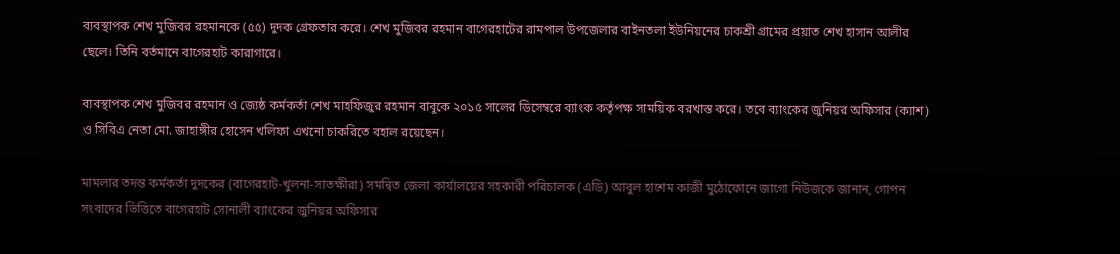ব্যবস্থাপক শেখ মুজিবর রহমানকে (৫৫) দুদক গ্রেফতার করে। শেখ মুজিবর রহমান বাগেরহাটের রামপাল উপজেলার বাইনতলা ইউনিয়নের চাকশ্রী গ্রামের প্রয়াত শেখ হাসান আলীর ছেলে। তিনি বর্তমানে বাগেরহাট কারাগারে।

ব্যবস্থাপক শেখ মুজিবর রহমান ও জ্যেষ্ঠ কর্মকর্তা শেখ মাহফিজুর রহমান বাবুকে ২০১৫ সালের ডিসেম্বরে ব্যাংক কর্তৃপক্ষ সাময়িক বরখাস্ত করে। তবে ব্যাংকের জুনিয়র অফিসার (ক্যাশ) ও সিবিএ নেতা মো. জাহাঙ্গীর হোসেন খলিফা এখনো চাকরিতে বহাল রয়েছেন।

মামলার তদন্ত কর্মকর্তা দুদকের (বাগেরহাট-খুলনা-সাতক্ষীরা) সমন্বিত জেলা কার্যালয়ের সহকারী পরিচালক (এডি) আবুল হাশেম কাজী মুঠোফোনে জাগো নিউজকে জানান, গোপন সংবাদের ভিত্তিতে বাগেরহাট সোনালী ব্যাংকের জুনিয়র অফিসার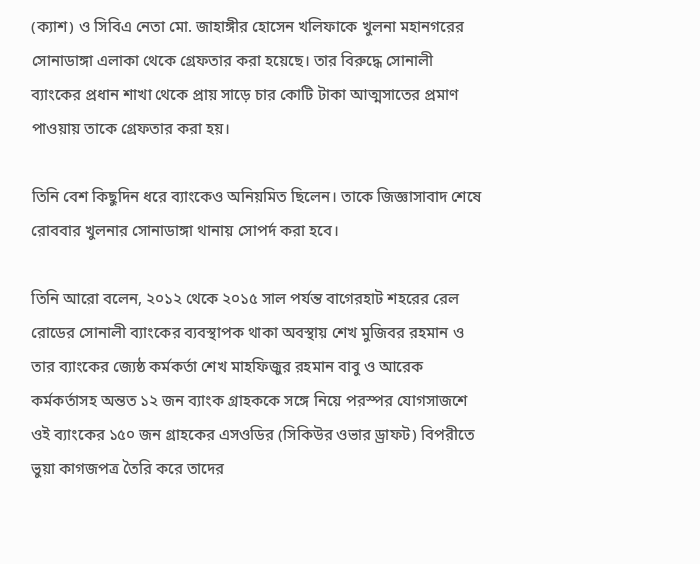(ক্যাশ) ও সিবিএ নেতা মো. জাহাঙ্গীর হোসেন খলিফাকে খুলনা মহানগরের সোনাডাঙ্গা এলাকা থেকে গ্রেফতার করা হয়েছে। তার বিরুদ্ধে সোনালী ব্যাংকের প্রধান শাখা থেকে প্রায় সাড়ে চার কোটি টাকা আত্মসাতের প্রমাণ পাওয়ায় তাকে গ্রেফতার করা হয়।

তিনি বেশ কিছুদিন ধরে ব্যাংকেও অনিয়মিত ছিলেন। তাকে জিজ্ঞাসাবাদ শেষে রোববার খুলনার সোনাডাঙ্গা থানায় সোপর্দ করা হবে।

তিনি আরো বলেন, ২০১২ থেকে ২০১৫ সাল পর্যন্ত বাগেরহাট শহরের রেল রোডের সোনালী ব্যাংকের ব্যবস্থাপক থাকা অবস্থায় শেখ মুজিবর রহমান ও তার ব্যাংকের জ্যেষ্ঠ কর্মকর্তা শেখ মাহফিজুর রহমান বাবু ও আরেক কর্মকর্তাসহ অন্তত ১২ জন ব্যাংক গ্রাহককে সঙ্গে নিয়ে পরস্পর যোগসাজশে ওই ব্যাংকের ১৫০ জন গ্রাহকের এসওডির (সিকিউর ওভার ড্রাফট) বিপরীতে ভুয়া কাগজপত্র তৈরি করে তাদের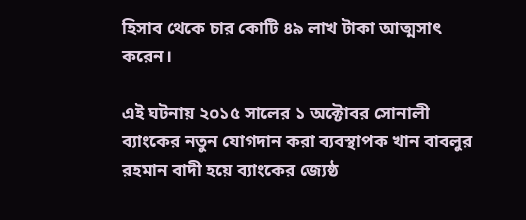হিসাব থেকে চার কোটি ৪৯ লাখ টাকা আত্মসাৎ করেন।

এই ঘটনায় ২০১৫ সালের ১ অক্টোবর সোনালী ব্যাংকের নতুন যোগদান করা ব্যবস্থাপক খান বাবলুর রহমান বাদী হয়ে ব্যাংকের জ্যেষ্ঠ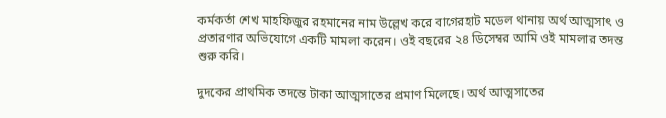কর্মকর্তা শেখ মাহফিজুর রহমানের নাম উল্লেখ করে বাগেরহাট মডেল থানায় অর্থ আত্মসাৎ ও প্রতারণার অভিযোগে একটি মামলা করেন। ওই বছরের ২৪ ডিসেম্বর আমি ওই মামলার তদন্ত শুরু করি।

দুদকের প্রাথমিক তদন্তে টাকা আত্মসাতের প্রমাণ মিলেছে। অর্থ আত্মসাতের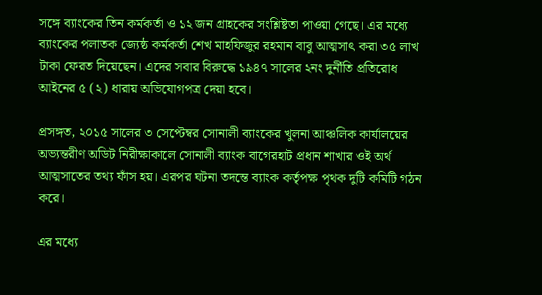সঙ্গে ব্যাংকের তিন কর্মকর্তা ও ১২ জন গ্রাহকের সংশ্লিষ্টতা পাওয়া গেছে। এর মধ্যে ব্যাংকের পলাতক জ্যেষ্ঠ কর্মকর্তা শেখ মাহফিজুর রহমান বাবু আত্মসাৎ করা ৩৫ লাখ টাকা ফেরত দিয়েছেন। এদের সবার বিরুদ্ধে ১৯৪৭ সালের ২নং দুর্নীতি প্রতিরোধ আইনের ৫ (২) ধারায় অভিযোগপত্র দেয়া হবে।

প্রসঙ্গত, ২০১৫ সালের ৩ সেপ্টেম্বর সোনালী ব্যাংকের খুলনা আঞ্চলিক কার্যালয়ের অভ্যন্তরীণ অডিট নিরীক্ষাকালে সোনালী ব্যাংক বাগেরহাট প্রধান শাখার ওই অর্থ আত্মসাতের তথ্য ফাঁস হয়। এরপর ঘটনা তদন্তে ব্যাংক কর্তৃপক্ষ পৃথক দুটি কমিটি গঠন করে।

এর মধ্যে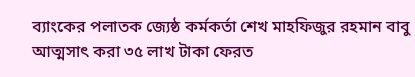ব্যাংকের পলাতক জ্যেষ্ঠ কর্মকর্তা শেখ মাহফিজুর রহমান বাবু আত্মসাৎ করা ৩৫ লাখ টাকা ফেরত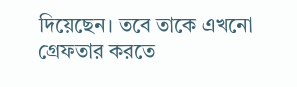দিয়েছেন। তবে তাকে এখনো গ্রেফতার করতে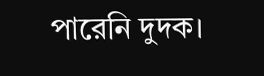পারেনি দুদক।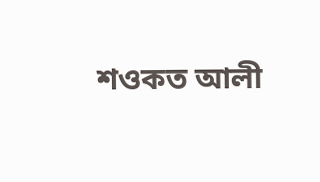শওকত আলী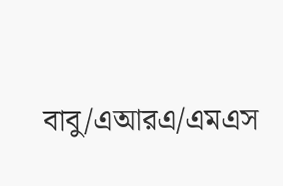বাবু/এআরএ/এমএস